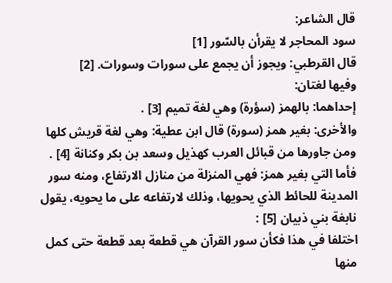قال الشاعر:
سود المحاجر لا يقرأن بالسّور [1]
قال القرطبي: ويجوز أن يجمع على سورات وسورات. [2]
وفيها لغتان:
إحداهما: بالهمز (سؤرة) وهي لغة تميم [3] .
والأخرى: بغير همز (سورة) قال ابن عطية: وهي لغة قريش كلها ومن جاورها من قبائل العرب كهذيل وسعد بن بكر وكنانة [4] .
فأما التي بغير همز: فهي المنزلة من منازل الارتفاع، ومنه سور المدينة للحائط الذي يحويها، وذلك لارتفاعه على ما يحويه، يقول نابغة بني ذبيان [5] :
اختلفا في هذا فكأن سور القرآن هي قطعة بعد قطعة حتى كمل منها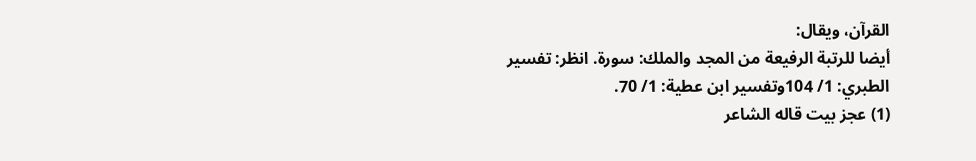القرآن، ويقال:
أيضا للرتبة الرفيعة من المجد والملك: سورة. انظر: تفسير الطبري: 1/ 104وتفسير ابن عطية: 1/ 70.
(1) عجز بيت قاله الشاعر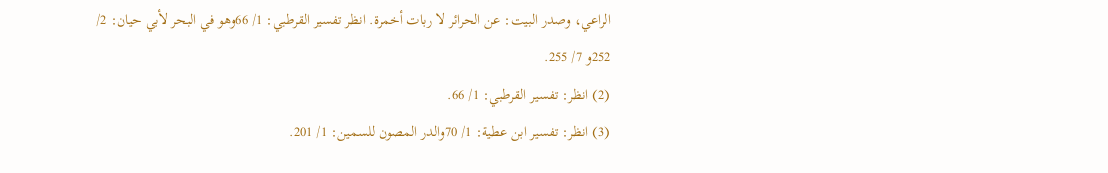الراعي، وصدر البيت: عن الحرائر لا ربات أخمرة. انظر تفسير القرطبي: 1/ 66وهو في البحر لأبي حيان: 2/ 252و 7/ 255.
(2) انظر: تفسير القرطبي: 1/ 66.
(3) انظر: تفسير ابن عطية: 1/ 70والدر المصون للسمين: 1/ 201.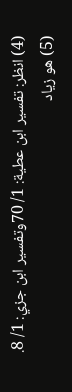(4) انظر: تفسير ابن عطية: 1/ 70وتفسير ابن جزي: 1/ 8.
(5) هو زياد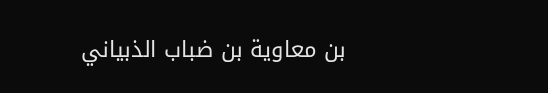بن معاوية بن ضباب الذبياني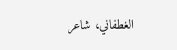الغطفاني، شاعر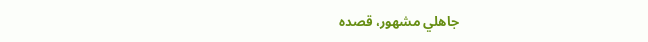جاهلي مشهور، قصده